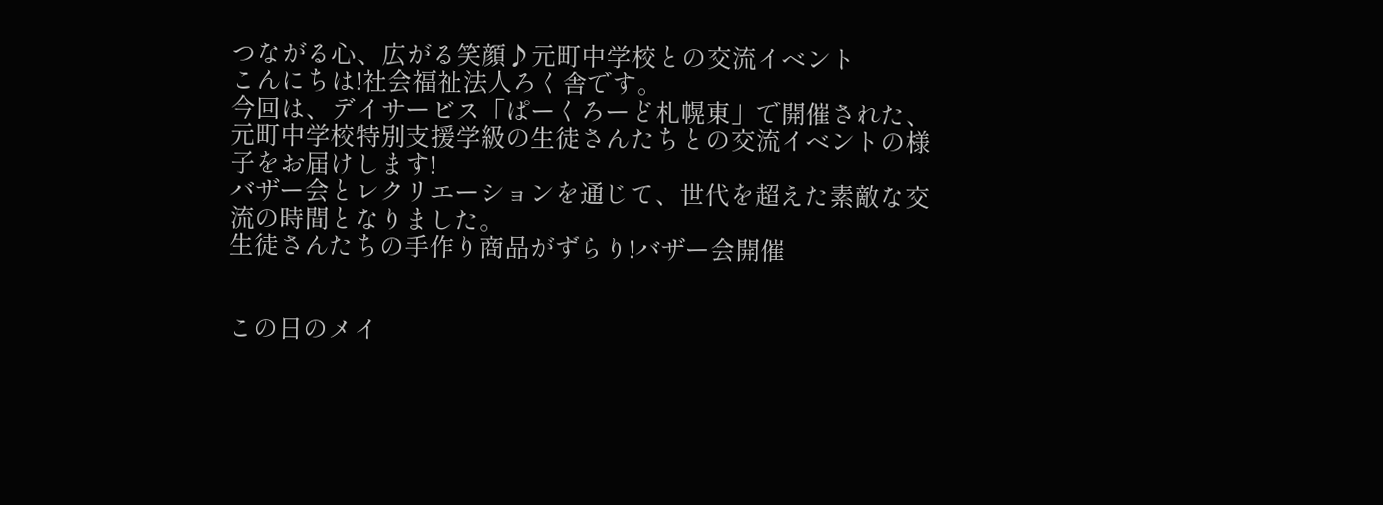つながる心、広がる笑顔♪元町中学校との交流イベント
こんにちは!社会福祉法人ろく舎です。
今回は、デイサービス「ぱーくろーど札幌東」で開催された、元町中学校特別支援学級の生徒さんたちとの交流イベントの様子をお届けします!
バザー会とレクリエーションを通じて、世代を超えた素敵な交流の時間となりました。
生徒さんたちの手作り商品がずらり!バザー会開催


この日のメイ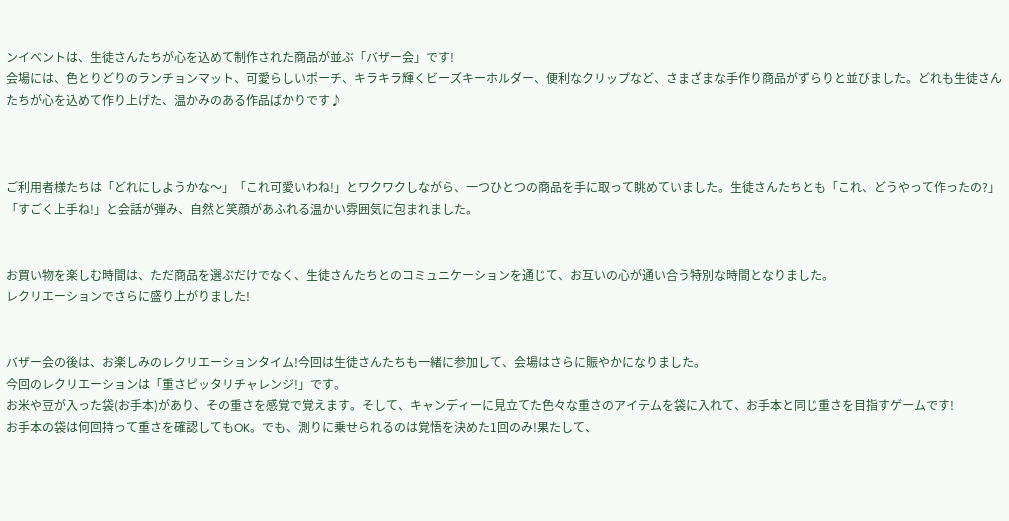ンイベントは、生徒さんたちが心を込めて制作された商品が並ぶ「バザー会」です!
会場には、色とりどりのランチョンマット、可愛らしいポーチ、キラキラ輝くビーズキーホルダー、便利なクリップなど、さまざまな手作り商品がずらりと並びました。どれも生徒さんたちが心を込めて作り上げた、温かみのある作品ばかりです♪



ご利用者様たちは「どれにしようかな〜」「これ可愛いわね!」とワクワクしながら、一つひとつの商品を手に取って眺めていました。生徒さんたちとも「これ、どうやって作ったの?」「すごく上手ね!」と会話が弾み、自然と笑顔があふれる温かい雰囲気に包まれました。


お買い物を楽しむ時間は、ただ商品を選ぶだけでなく、生徒さんたちとのコミュニケーションを通じて、お互いの心が通い合う特別な時間となりました。
レクリエーションでさらに盛り上がりました!


バザー会の後は、お楽しみのレクリエーションタイム!今回は生徒さんたちも一緒に参加して、会場はさらに賑やかになりました。
今回のレクリエーションは「重さピッタリチャレンジ!」です。
お米や豆が入った袋(お手本)があり、その重さを感覚で覚えます。そして、キャンディーに見立てた色々な重さのアイテムを袋に入れて、お手本と同じ重さを目指すゲームです!
お手本の袋は何回持って重さを確認してもOK。でも、測りに乗せられるのは覚悟を決めた1回のみ!果たして、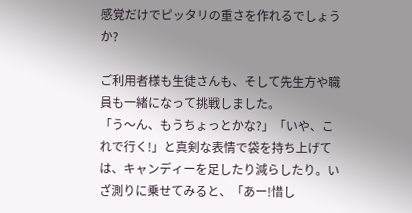感覚だけでピッタリの重さを作れるでしょうか?

ご利用者様も生徒さんも、そして先生方や職員も一緒になって挑戦しました。
「う〜ん、もうちょっとかな?」「いや、これで行く!」と真剣な表情で袋を持ち上げては、キャンディーを足したり減らしたり。いざ測りに乗せてみると、「あー!惜し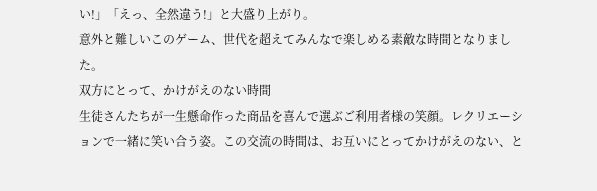い!」「えっ、全然違う!」と大盛り上がり。
意外と難しいこのゲーム、世代を超えてみんなで楽しめる素敵な時間となりました。
双方にとって、かけがえのない時間
生徒さんたちが一生懸命作った商品を喜んで選ぶご利用者様の笑顔。レクリエーションで一緒に笑い合う姿。この交流の時間は、お互いにとってかけがえのない、と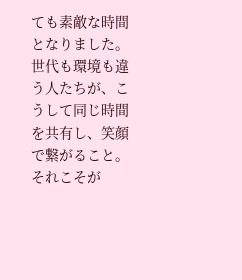ても素敵な時間となりました。
世代も環境も違う人たちが、こうして同じ時間を共有し、笑顔で繋がること。それこそが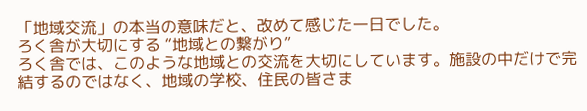「地域交流」の本当の意味だと、改めて感じた一日でした。
ろく舎が大切にする “地域との繋がり”
ろく舎では、このような地域との交流を大切にしています。施設の中だけで完結するのではなく、地域の学校、住民の皆さま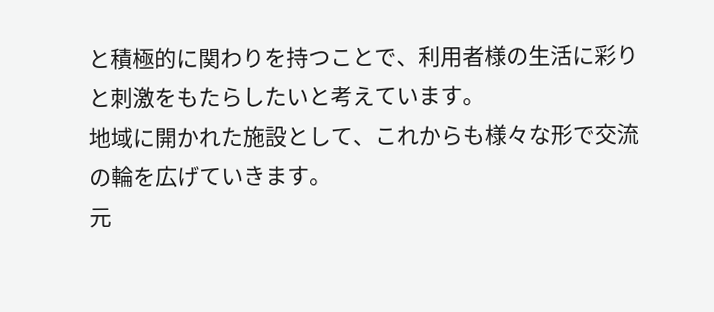と積極的に関わりを持つことで、利用者様の生活に彩りと刺激をもたらしたいと考えています。
地域に開かれた施設として、これからも様々な形で交流の輪を広げていきます。
元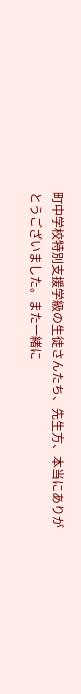町中学校特別支援学級の生徒さんたち、先生方、本当にありがとうございました。また一緒に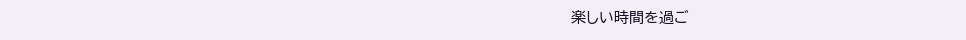楽しい時間を過ご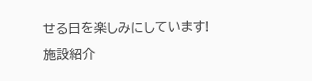せる日を楽しみにしています!
施設紹介